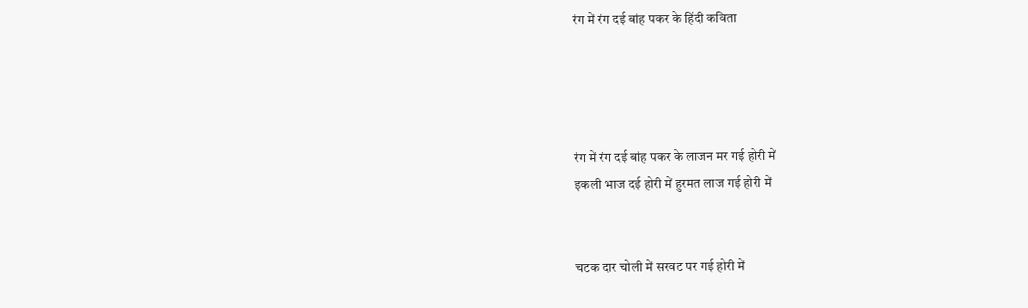रंग में रंग दई बांह पकर के हिंदी कविता




रंग में रंग दई बांह पकर के लाजन मर गई होरी में
इकली भाज दई होरी में हुरमत लाज गई होरी में


चटक दार चोली में सरवट पर गई होरी में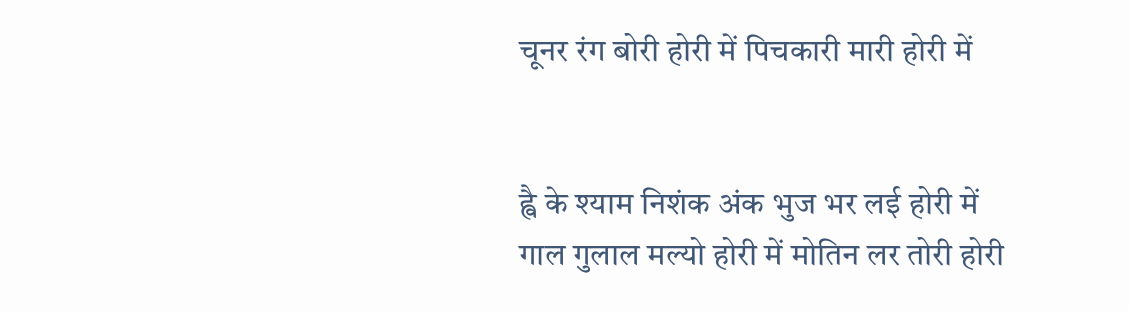चूनर रंग बोरी होरी में पिचकारी मारी होरी में


ह्वै के श्याम निशंक अंक भुज भर लई होरी में
गाल गुलाल मल्यो होरी में मोतिन लर तोरी होरी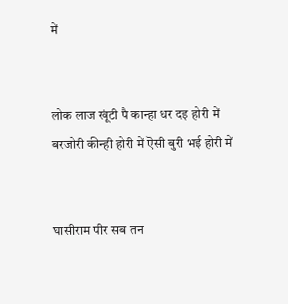में


लोक लाज खूंटी पै कान्हा धर दइ होरी में
बरजोरी कीन्ही होरी में ऎसी बुरी भई होरी में


घासीराम पीर सब तन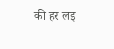की हर लइ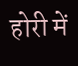होरी में